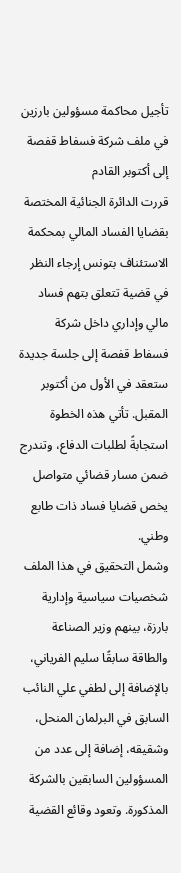تأجيل محاكمة مسؤولين بارزين في ملف شركة فسفاط قفصة إلى أكتوبر القادم
قررت الدائرة الجنائية المختصة بقضايا الفساد المالي بمحكمة الاستئناف بتونس إرجاء النظر في قضية تتعلق بتهم فساد مالي وإداري داخل شركة فسفاط قفصة إلى جلسة جديدة ستعقد في الأول من أكتوبر المقبل. تأتي هذه الخطوة استجابةً لطلبات الدفاع، وتندرج ضمن مسار قضائي متواصل يخص قضايا فساد ذات طابع وطني.
وشمل التحقيق في هذا الملف شخصيات سياسية وإدارية بارزة، بينهم وزير الصناعة والطاقة سابقًا سليم الفرياني، بالإضافة إلى لطفي علي النائب السابق في البرلمان المنحل، وشقيقه، إضافة إلى عدد من المسؤولين السابقين بالشركة المذكورة. وتعود وقائع القضية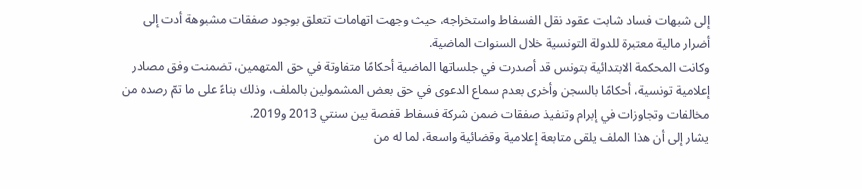إلى شبهات فساد شابت عقود نقل الفسفاط واستخراجه، حيث وجهت اتهامات تتعلق بوجود صفقات مشبوهة أدت إلى أضرار مالية معتبرة للدولة التونسية خلال السنوات الماضية.
وكانت المحكمة الابتدائية بتونس قد أصدرت في جلساتها الماضية أحكامًا متفاوتة في حق المتهمين، تضمنت وفق مصادر إعلامية تونسية، أحكامًا بالسجن وأخرى بعدم سماع الدعوى في حق بعض المشمولين بالملف، وذلك بناءً على ما تمّ رصده من مخالفات وتجاوزات في إبرام وتنفيذ صفقات ضمن شركة فسفاط قفصة بين سنتي 2013 و2019.
يشار إلى أن هذا الملف يلقى متابعة إعلامية وقضائية واسعة، لما له من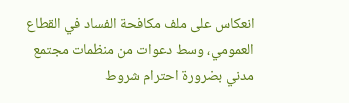انعكاس على ملف مكافحة الفساد في القطاع العمومي، وسط دعوات من منظمات مجتمع مدني بضرورة احترام شروط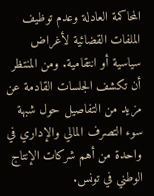المحاكمة العادلة وعدم توظيف الملفات القضائية لأغراض سياسية أو انتقامية. ومن المنتظر أن تكشف الجلسات القادمة عن مزيد من التفاصيل حول شبهة سوء التصرف المالي والإداري في واحدة من أهم شركات الإنتاج الوطني في تونس.